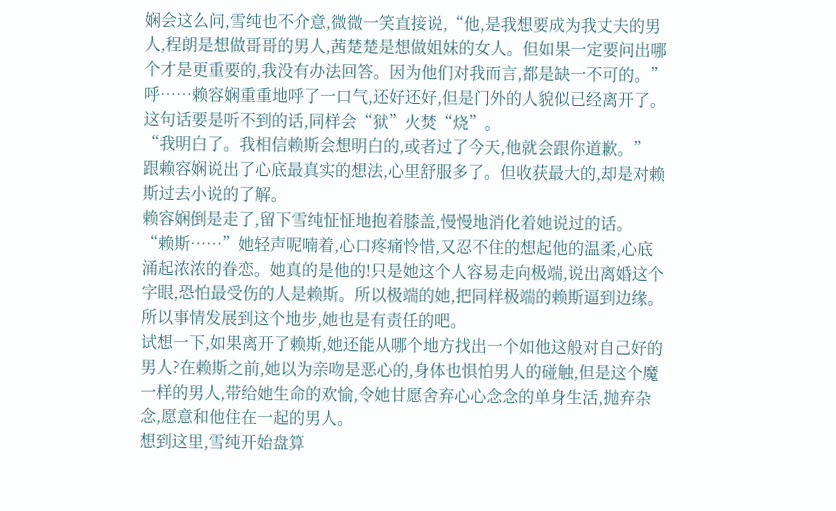娴会这么问,雪纯也不介意,微微一笑直接说,“他,是我想要成为我丈夫的男人,程朗是想做哥哥的男人,茜楚楚是想做姐妹的女人。但如果一定要问出哪个才是更重要的,我没有办法回答。因为他们对我而言,都是缺一不可的。”
呼……赖容娴重重地呼了一口气,还好还好,但是门外的人貌似已经离开了。这句话要是听不到的话,同样会“狱”火焚“烧”。
“我明白了。我相信赖斯会想明白的,或者过了今天,他就会跟你道歉。”
跟赖容娴说出了心底最真实的想法,心里舒服多了。但收获最大的,却是对赖斯过去小说的了解。
赖容娴倒是走了,留下雪纯怔怔地抱着膝盖,慢慢地消化着她说过的话。
“赖斯……”她轻声呢喃着,心口疼痛怜惜,又忍不住的想起他的温柔,心底涌起浓浓的眷恋。她真的是他的!只是她这个人容易走向极端,说出离婚这个字眼,恐怕最受伤的人是赖斯。所以极端的她,把同样极端的赖斯逼到边缘。所以事情发展到这个地步,她也是有责任的吧。
试想一下,如果离开了赖斯,她还能从哪个地方找出一个如他这般对自己好的男人?在赖斯之前,她以为亲吻是恶心的,身体也惧怕男人的碰触,但是这个魔一样的男人,带给她生命的欢愉,令她甘愿舍弃心心念念的单身生活,抛弃杂念,愿意和他住在一起的男人。
想到这里,雪纯开始盘算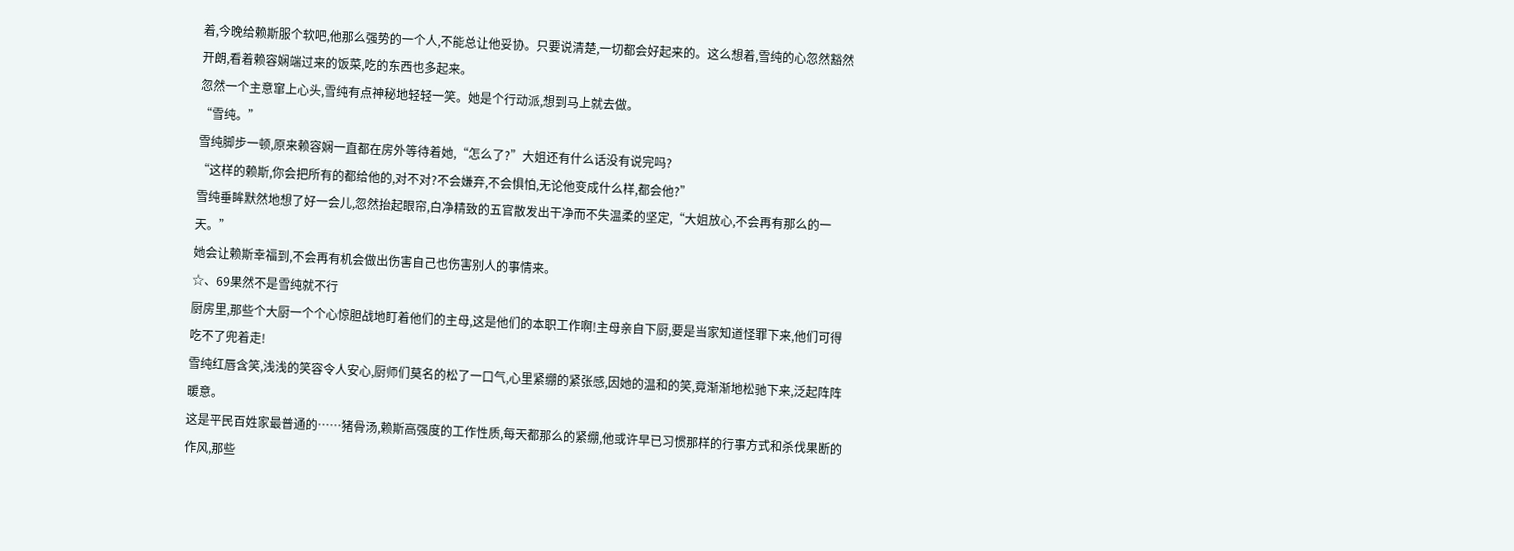着,今晚给赖斯服个软吧,他那么强势的一个人,不能总让他妥协。只要说清楚,一切都会好起来的。这么想着,雪纯的心忽然豁然开朗,看着赖容娴端过来的饭菜,吃的东西也多起来。
忽然一个主意窜上心头,雪纯有点神秘地轻轻一笑。她是个行动派,想到马上就去做。
“雪纯。”
雪纯脚步一顿,原来赖容娴一直都在房外等待着她,“怎么了?”大姐还有什么话没有说完吗?
“这样的赖斯,你会把所有的都给他的,对不对?不会嫌弃,不会惧怕,无论他变成什么样,都会他?”
雪纯垂眸默然地想了好一会儿,忽然抬起眼帘,白净精致的五官散发出干净而不失温柔的坚定,“大姐放心,不会再有那么的一天。”
她会让赖斯幸福到,不会再有机会做出伤害自己也伤害别人的事情来。
☆、69果然不是雪纯就不行
厨房里,那些个大厨一个个心惊胆战地盯着他们的主母,这是他们的本职工作啊!主母亲自下厨,要是当家知道怪罪下来,他们可得吃不了兜着走!
雪纯红唇含笑,浅浅的笑容令人安心,厨师们莫名的松了一口气,心里紧绷的紧张感,因她的温和的笑,竟渐渐地松驰下来,泛起阵阵暖意。
这是平民百姓家最普通的……猪骨汤,赖斯高强度的工作性质,每天都那么的紧绷,他或许早已习惯那样的行事方式和杀伐果断的作风,那些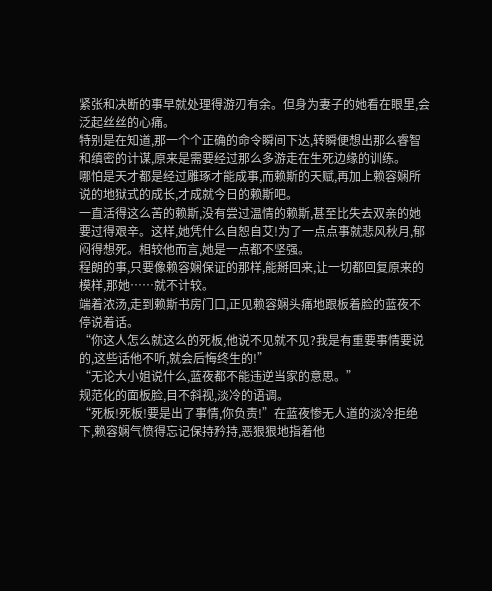紧张和决断的事早就处理得游刃有余。但身为妻子的她看在眼里,会泛起丝丝的心痛。
特别是在知道,那一个个正确的命令瞬间下达,转瞬便想出那么睿智和缜密的计谋,原来是需要经过那么多游走在生死边缘的训练。
哪怕是天才都是经过雕琢才能成事,而赖斯的天赋,再加上赖容娴所说的地狱式的成长,才成就今日的赖斯吧。
一直活得这么苦的赖斯,没有尝过温情的赖斯,甚至比失去双亲的她要过得艰辛。这样,她凭什么自恕自艾!为了一点点事就悲风秋月,郁闷得想死。相较他而言,她是一点都不坚强。
程朗的事,只要像赖容娴保证的那样,能掰回来,让一切都回复原来的模样,那她……就不计较。
端着浓汤,走到赖斯书房门口,正见赖容娴头痛地跟板着脸的蓝夜不停说着话。
“你这人怎么就这么的死板,他说不见就不见?我是有重要事情要说的,这些话他不听,就会后悔终生的!”
“无论大小姐说什么,蓝夜都不能违逆当家的意思。”
规范化的面板脸,目不斜视,淡冷的语调。
“死板!死板!要是出了事情,你负责!”在蓝夜惨无人道的淡冷拒绝下,赖容娴气愤得忘记保持矜持,恶狠狠地指着他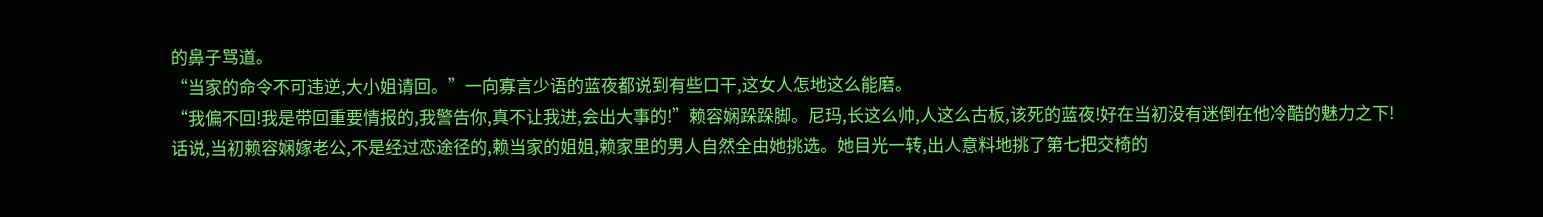的鼻子骂道。
“当家的命令不可违逆,大小姐请回。”一向寡言少语的蓝夜都说到有些口干,这女人怎地这么能磨。
“我偏不回!我是带回重要情报的,我警告你,真不让我进,会出大事的!”赖容娴跺跺脚。尼玛,长这么帅,人这么古板,该死的蓝夜!好在当初没有迷倒在他冷酷的魅力之下!
话说,当初赖容娴嫁老公,不是经过恋途径的,赖当家的姐姐,赖家里的男人自然全由她挑选。她目光一转,出人意料地挑了第七把交椅的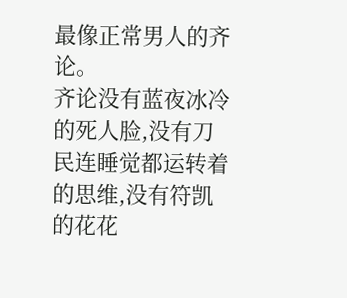最像正常男人的齐论。
齐论没有蓝夜冰冷的死人脸,没有刀民连睡觉都运转着的思维,没有符凯的花花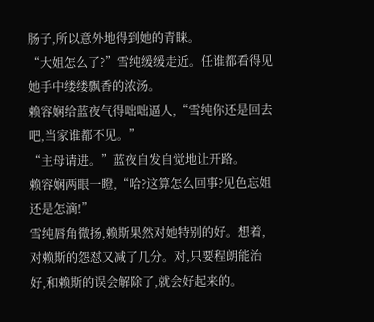肠子,所以意外地得到她的青睐。
“大姐怎么了?”雪纯缓缓走近。任谁都看得见她手中缕缕飘香的浓汤。
赖容娴给蓝夜气得咄咄逼人,“雪纯你还是回去吧,当家谁都不见。”
“主母请进。”蓝夜自发自觉地让开路。
赖容娴两眼一瞪,“哈?这算怎么回事?见色忘姐还是怎滴!”
雪纯唇角微扬,赖斯果然对她特别的好。想着,对赖斯的怨怼又减了几分。对,只要程朗能治好,和赖斯的误会解除了,就会好起来的。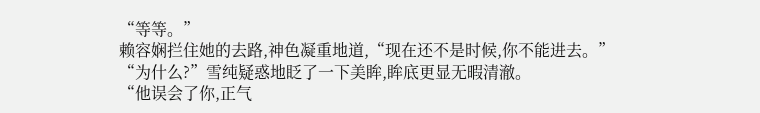“等等。”
赖容娴拦住她的去路,神色凝重地道,“现在还不是时候,你不能进去。”
“为什么?”雪纯疑惑地眨了一下美眸,眸底更显无暇清澈。
“他误会了你,正气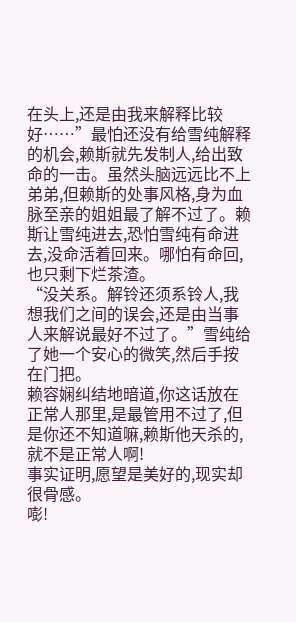在头上,还是由我来解释比较好……”最怕还没有给雪纯解释的机会,赖斯就先发制人,给出致命的一击。虽然头脑远远比不上弟弟,但赖斯的处事风格,身为血脉至亲的姐姐最了解不过了。赖斯让雪纯进去,恐怕雪纯有命进去,没命活着回来。哪怕有命回,也只剩下烂茶渣。
“没关系。解铃还须系铃人,我想我们之间的误会,还是由当事人来解说最好不过了。”雪纯给了她一个安心的微笑,然后手按在门把。
赖容娴纠结地暗道,你这话放在正常人那里,是最管用不过了,但是你还不知道嘛,赖斯他天杀的,就不是正常人啊!
事实证明,愿望是美好的,现实却很骨感。
嘭!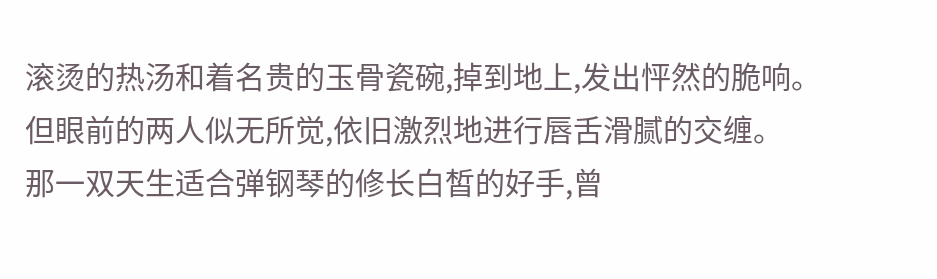滚烫的热汤和着名贵的玉骨瓷碗,掉到地上,发出怦然的脆响。
但眼前的两人似无所觉,依旧激烈地进行唇舌滑腻的交缠。
那一双天生适合弹钢琴的修长白皙的好手,曾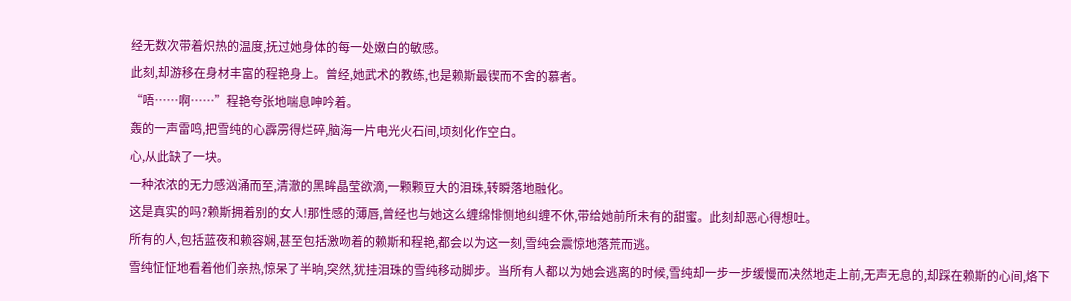经无数次带着炽热的温度,抚过她身体的每一处嫩白的敏感。
此刻,却游移在身材丰富的程艳身上。曾经,她武术的教练,也是赖斯最锲而不舍的慕者。
“唔……啊……”程艳夸张地喘息呻吟着。
轰的一声雷鸣,把雪纯的心霹雳得烂碎,脑海一片电光火石间,顷刻化作空白。
心,从此缺了一块。
一种浓浓的无力感汹涌而至,清澈的黑眸晶莹欲滴,一颗颗豆大的泪珠,转瞬落地融化。
这是真实的吗?赖斯拥着别的女人!那性感的薄唇,曾经也与她这么缠绵悱恻地纠缠不休,带给她前所未有的甜蜜。此刻却恶心得想吐。
所有的人,包括蓝夜和赖容娴,甚至包括激吻着的赖斯和程艳,都会以为这一刻,雪纯会震惊地落荒而逃。
雪纯怔怔地看着他们亲热,惊呆了半晌,突然,犹挂泪珠的雪纯移动脚步。当所有人都以为她会逃离的时候,雪纯却一步一步缓慢而决然地走上前,无声无息的,却踩在赖斯的心间,烙下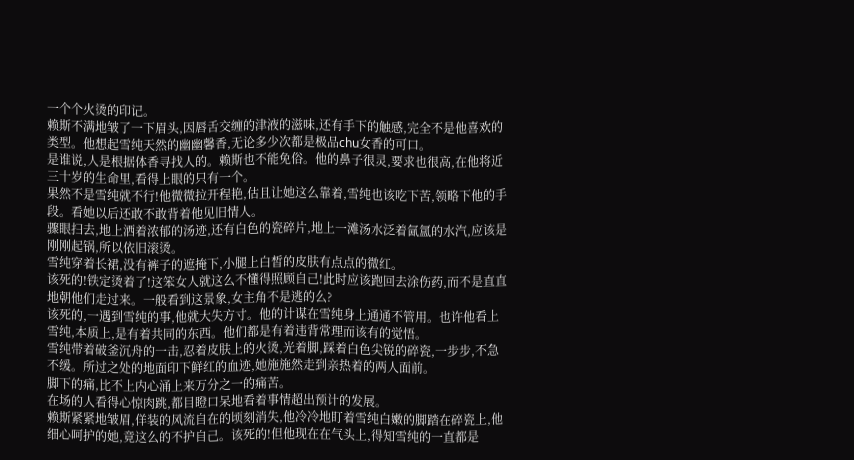一个个火烫的印记。
赖斯不满地皱了一下眉头,因唇舌交缠的津液的滋味,还有手下的触感,完全不是他喜欢的类型。他想起雪纯天然的幽幽馨香,无论多少次都是极品chu女香的可口。
是谁说,人是根据体香寻找人的。赖斯也不能免俗。他的鼻子很灵,要求也很高,在他将近三十岁的生命里,看得上眼的只有一个。
果然不是雪纯就不行!他微微拉开程艳,估且让她这么靠着,雪纯也该吃下苦,领略下他的手段。看她以后还敢不敢背着他见旧情人。
骤眼扫去,地上洒着浓郁的汤迹,还有白色的瓷碎片,地上一滩汤水泛着氤氲的水汽,应该是刚刚起锅,所以依旧滚烫。
雪纯穿着长裙,没有裤子的遮掩下,小腿上白皙的皮肤有点点的微红。
该死的!铁定烫着了!这笨女人就这么不懂得照顾自己!此时应该跑回去涂伤药,而不是直直地朝他们走过来。一般看到这景象,女主角不是逃的么?
该死的,一遇到雪纯的事,他就大失方寸。他的计谋在雪纯身上通通不管用。也许他看上雪纯,本质上,是有着共同的东西。他们都是有着违背常理而该有的觉悟。
雪纯带着破釜沉舟的一击,忍着皮肤上的火烫,光着脚,踩着白色尖锐的碎瓷,一步步,不急不缓。所过之处的地面印下鲜红的血迹,她施施然走到亲热着的两人面前。
脚下的痛,比不上内心涌上来万分之一的痛苦。
在场的人看得心惊肉跳,都目瞪口呆地看着事情超出预计的发展。
赖斯紧紧地皱眉,佯装的风流自在的顷刻消失,他冷冷地盯着雪纯白嫩的脚踏在碎瓷上,他细心呵护的她,竟这么的不护自己。该死的!但他现在在气头上,得知雪纯的一直都是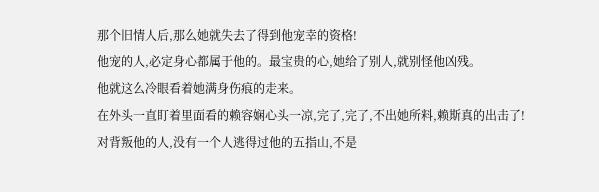那个旧情人后,那么她就失去了得到他宠幸的资格!
他宠的人,必定身心都属于他的。最宝贵的心,她给了别人,就别怪他凶残。
他就这么冷眼看着她满身伤痕的走来。
在外头一直盯着里面看的赖容娴心头一凉,完了,完了,不出她所料,赖斯真的出击了!
对背叛他的人,没有一个人逃得过他的五指山,不是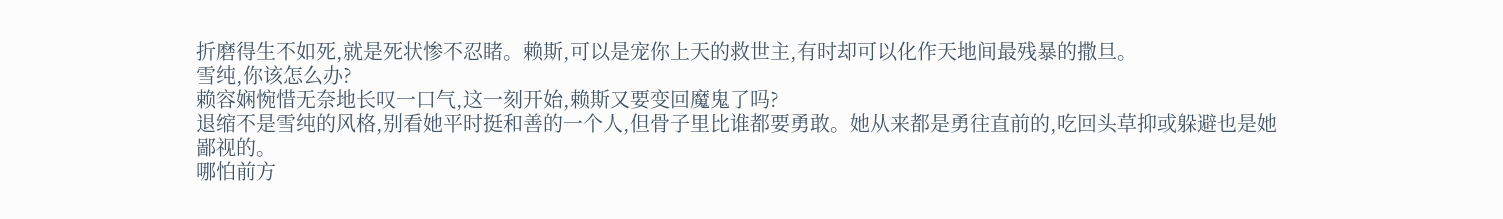折磨得生不如死,就是死状惨不忍睹。赖斯,可以是宠你上天的救世主,有时却可以化作天地间最残暴的撒旦。
雪纯,你该怎么办?
赖容娴惋惜无奈地长叹一口气,这一刻开始,赖斯又要变回魔鬼了吗?
退缩不是雪纯的风格,别看她平时挺和善的一个人,但骨子里比谁都要勇敢。她从来都是勇往直前的,吃回头草抑或躲避也是她鄙视的。
哪怕前方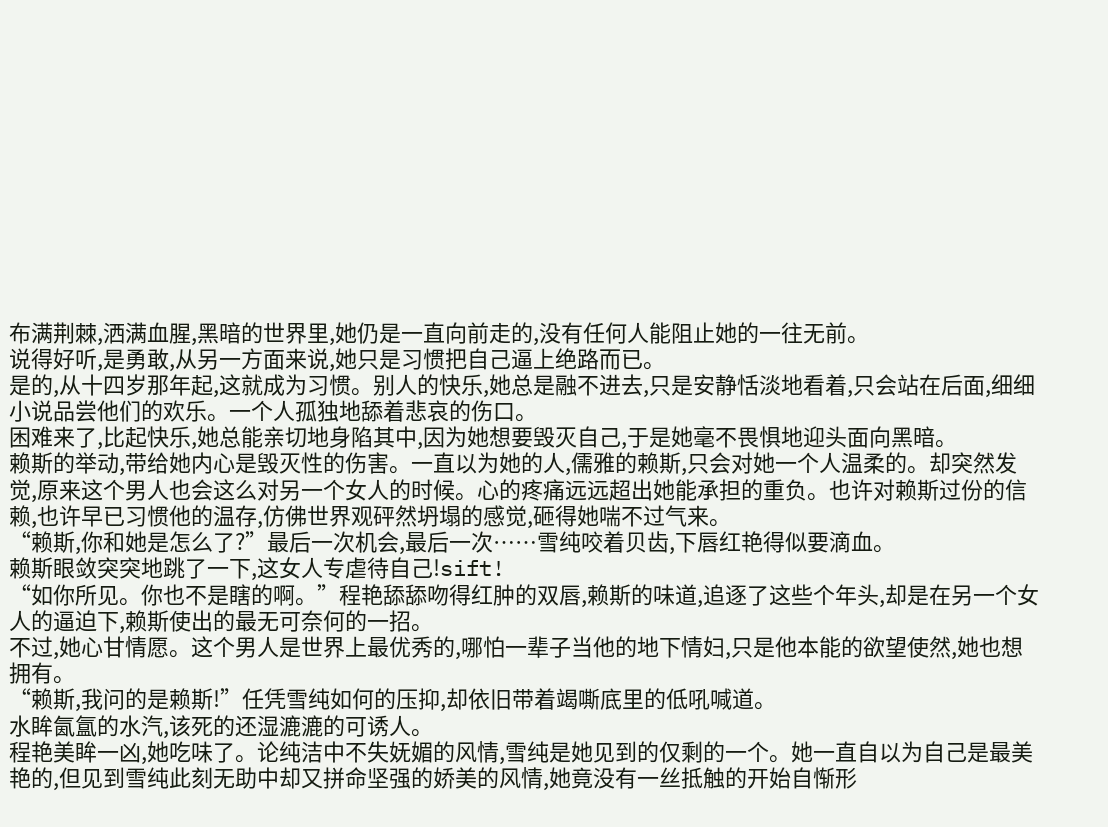布满荆棘,洒满血腥,黑暗的世界里,她仍是一直向前走的,没有任何人能阻止她的一往无前。
说得好听,是勇敢,从另一方面来说,她只是习惯把自己逼上绝路而已。
是的,从十四岁那年起,这就成为习惯。别人的快乐,她总是融不进去,只是安静恬淡地看着,只会站在后面,细细小说品尝他们的欢乐。一个人孤独地舔着悲哀的伤口。
困难来了,比起快乐,她总能亲切地身陷其中,因为她想要毁灭自己,于是她毫不畏惧地迎头面向黑暗。
赖斯的举动,带给她内心是毁灭性的伤害。一直以为她的人,儒雅的赖斯,只会对她一个人温柔的。却突然发觉,原来这个男人也会这么对另一个女人的时候。心的疼痛远远超出她能承担的重负。也许对赖斯过份的信赖,也许早已习惯他的温存,仿佛世界观砰然坍塌的感觉,砸得她喘不过气来。
“赖斯,你和她是怎么了?”最后一次机会,最后一次……雪纯咬着贝齿,下唇红艳得似要滴血。
赖斯眼敛突突地跳了一下,这女人专虐待自己!sift!
“如你所见。你也不是瞎的啊。”程艳舔舔吻得红肿的双唇,赖斯的味道,追逐了这些个年头,却是在另一个女人的逼迫下,赖斯使出的最无可奈何的一招。
不过,她心甘情愿。这个男人是世界上最优秀的,哪怕一辈子当他的地下情妇,只是他本能的欲望使然,她也想拥有。
“赖斯,我问的是赖斯!”任凭雪纯如何的压抑,却依旧带着竭嘶底里的低吼喊道。
水眸氤氲的水汽,该死的还湿漉漉的可诱人。
程艳美眸一凶,她吃味了。论纯洁中不失妩媚的风情,雪纯是她见到的仅剩的一个。她一直自以为自己是最美艳的,但见到雪纯此刻无助中却又拼命坚强的娇美的风情,她竟没有一丝抵触的开始自惭形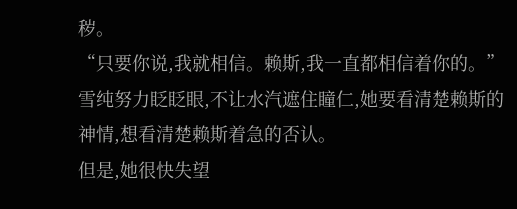秽。
“只要你说,我就相信。赖斯,我一直都相信着你的。”雪纯努力眨眨眼,不让水汽遮住瞳仁,她要看清楚赖斯的神情,想看清楚赖斯着急的否认。
但是,她很快失望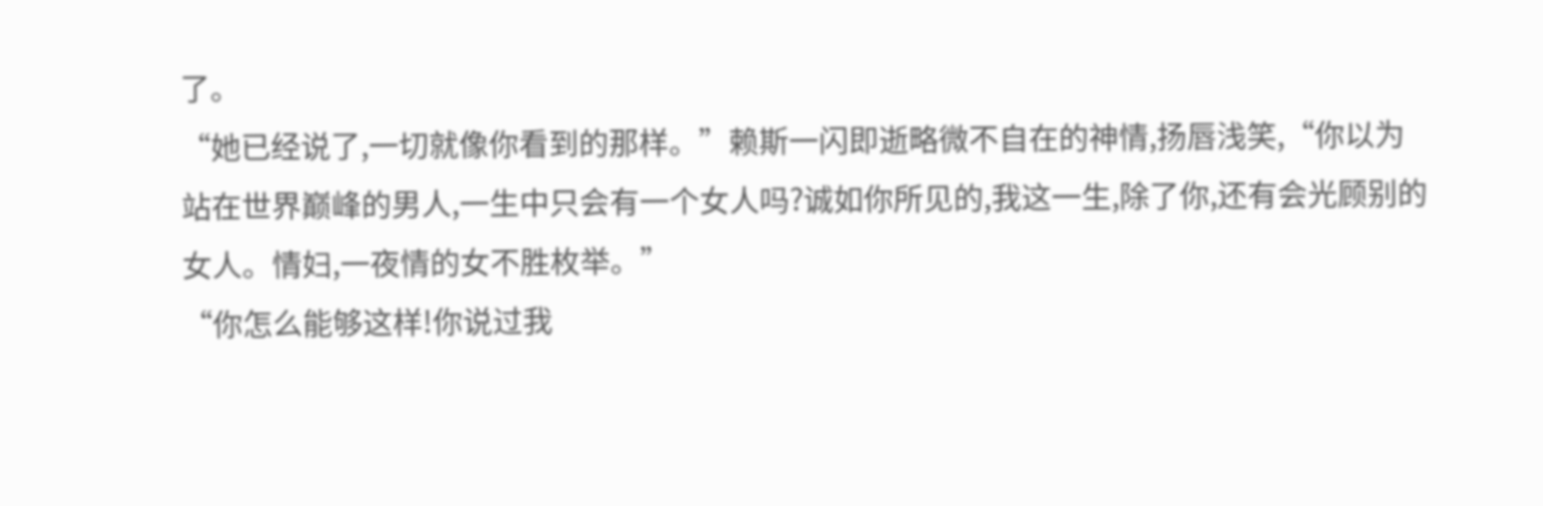了。
“她已经说了,一切就像你看到的那样。”赖斯一闪即逝略微不自在的神情,扬唇浅笑,“你以为站在世界巅峰的男人,一生中只会有一个女人吗?诚如你所见的,我这一生,除了你,还有会光顾别的女人。情妇,一夜情的女不胜枚举。”
“你怎么能够这样!你说过我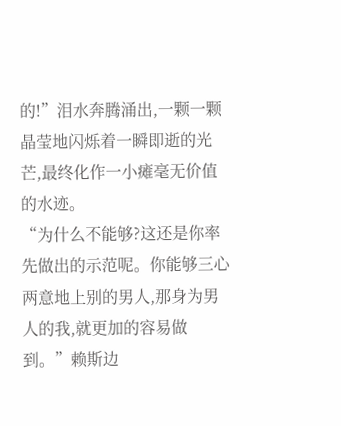的!”泪水奔腾涌出,一颗一颗晶莹地闪烁着一瞬即逝的光芒,最终化作一小瘫毫无价值的水迹。
“为什么不能够?这还是你率先做出的示范呢。你能够三心两意地上别的男人,那身为男人的我,就更加的容易做到。”赖斯边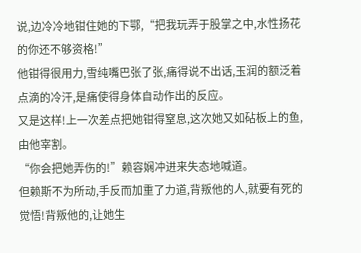说,边冷冷地钳住她的下鄂,“把我玩弄于股掌之中,水性扬花的你还不够资格!”
他钳得很用力,雪纯嘴巴张了张,痛得说不出话,玉润的额泛着点滴的冷汗,是痛使得身体自动作出的反应。
又是这样!上一次差点把她钳得窒息,这次她又如砧板上的鱼,由他宰割。
“你会把她弄伤的!”赖容娴冲进来失态地喊道。
但赖斯不为所动,手反而加重了力道,背叛他的人,就要有死的觉悟!背叛他的,让她生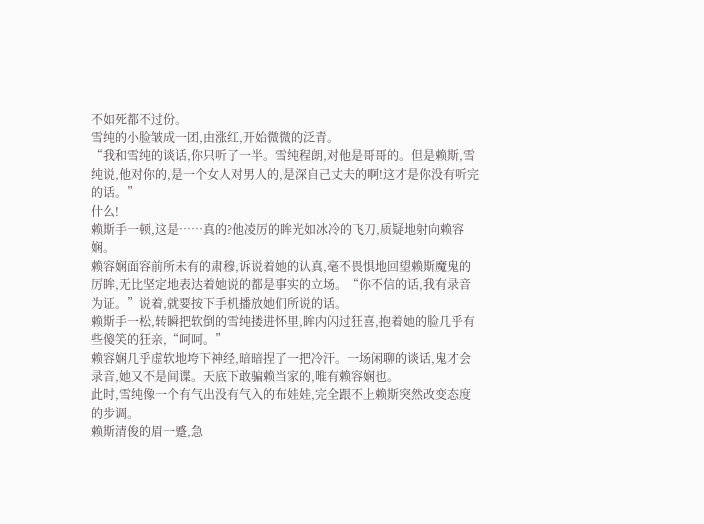不如死都不过份。
雪纯的小脸皱成一团,由涨红,开始微微的泛青。
“我和雪纯的谈话,你只听了一半。雪纯程朗,对他是哥哥的。但是赖斯,雪纯说,他对你的,是一个女人对男人的,是深自己丈夫的啊!这才是你没有听完的话。”
什么!
赖斯手一顿,这是……真的?他凌厉的眸光如冰冷的飞刀,质疑地射向赖容娴。
赖容娴面容前所未有的肃穆,诉说着她的认真,毫不畏惧地回望赖斯魔鬼的厉眸,无比坚定地表达着她说的都是事实的立场。“你不信的话,我有录音为证。”说着,就要按下手机播放她们所说的话。
赖斯手一松,转瞬把软倒的雪纯搂进怀里,眸内闪过狂喜,抱着她的脸几乎有些傻笑的狂亲,“呵呵。”
赖容娴几乎虚软地垮下神经,暗暗捏了一把冷汗。一场闲聊的谈话,鬼才会录音,她又不是间谍。天底下敢骗赖当家的,唯有赖容娴也。
此时,雪纯像一个有气出没有气入的布娃娃,完全跟不上赖斯突然改变态度的步调。
赖斯清俊的眉一蹙,急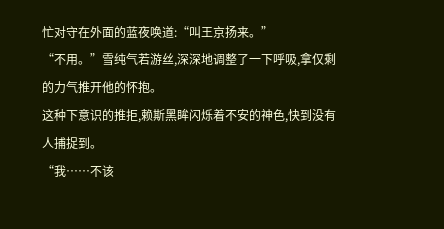忙对守在外面的蓝夜唤道:“叫王京扬来。”
“不用。”雪纯气若游丝,深深地调整了一下呼吸,拿仅剩的力气推开他的怀抱。
这种下意识的推拒,赖斯黑眸闪烁着不安的神色,快到没有人捕捉到。
“我……不该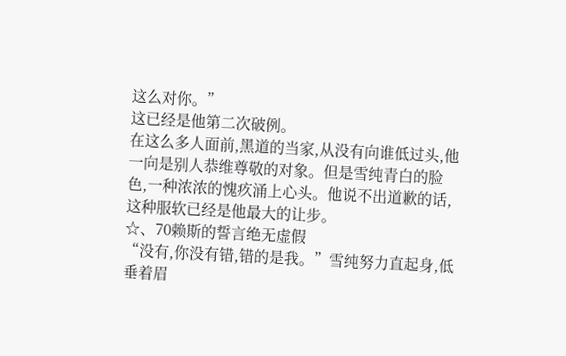这么对你。”
这已经是他第二次破例。
在这么多人面前,黑道的当家,从没有向谁低过头,他一向是别人恭维尊敬的对象。但是雪纯青白的脸色,一种浓浓的愧疚涌上心头。他说不出道歉的话,这种服软已经是他最大的让步。
☆、70赖斯的誓言绝无虚假
“没有,你没有错,错的是我。”雪纯努力直起身,低垂着眉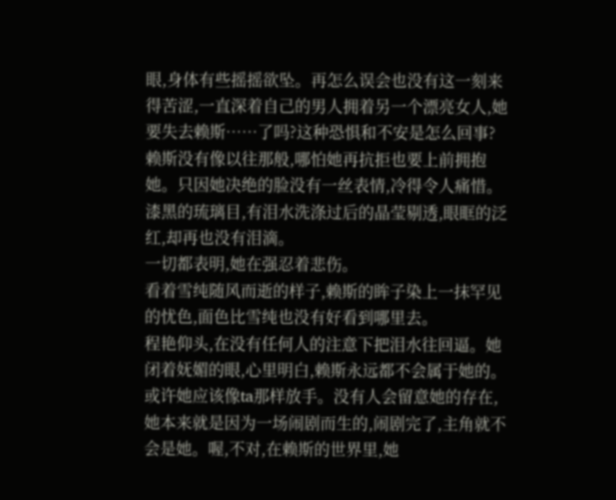眼,身体有些摇摇欲坠。再怎么误会也没有这一刻来得苦涩,一直深着自己的男人拥着另一个漂亮女人,她要失去赖斯……了吗?这种恐惧和不安是怎么回事?
赖斯没有像以往那般,哪怕她再抗拒也要上前拥抱她。只因她决绝的脸没有一丝表情,冷得令人痛惜。漆黑的琉璃目,有泪水洗涤过后的晶莹剔透,眼眶的泛红,却再也没有泪滴。
一切都表明,她在强忍着悲伤。
看着雪纯随风而逝的样子,赖斯的眸子染上一抹罕见的忧色,面色比雪纯也没有好看到哪里去。
程艳仰头,在没有任何人的注意下把泪水往回逼。她闭着妩媚的眼,心里明白,赖斯永远都不会属于她的。或许她应该像ta那样放手。没有人会留意她的存在,她本来就是因为一场闹剧而生的,闹剧完了,主角就不会是她。喔,不对,在赖斯的世界里,她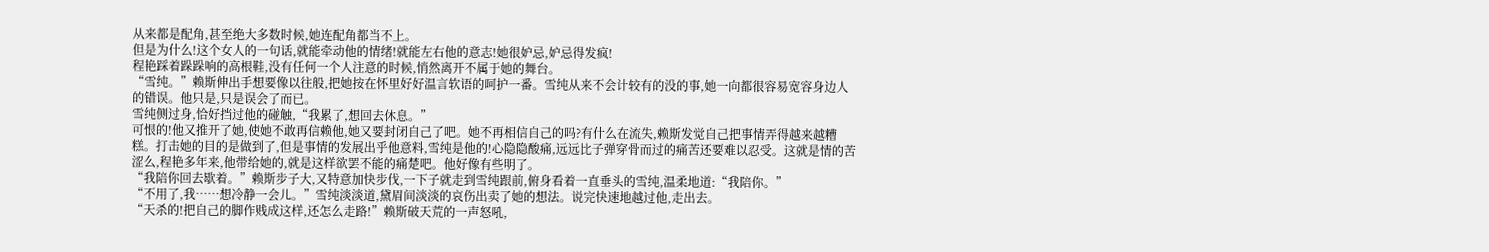从来都是配角,甚至绝大多数时候,她连配角都当不上。
但是为什么!这个女人的一句话,就能牵动他的情绪!就能左右他的意志!她很妒忌,妒忌得发疯!
程艳踩着跺跺响的高根鞋,没有任何一个人注意的时候,悄然离开不属于她的舞台。
“雪纯。”赖斯伸出手想要像以往般,把她按在怀里好好温言软语的呵护一番。雪纯从来不会计较有的没的事,她一向都很容易宽容身边人的错误。他只是,只是误会了而已。
雪纯侧过身,恰好挡过他的碰触,“我累了,想回去休息。”
可恨的!他又推开了她,使她不敢再信赖他,她又要封闭自己了吧。她不再相信自己的吗?有什么在流失,赖斯发觉自己把事情弄得越来越糟糕。打击她的目的是做到了,但是事情的发展出乎他意料,雪纯是他的!心隐隐酸痛,远远比子弹穿骨而过的痛苦还要难以忍受。这就是情的苦涩么,程艳多年来,他带给她的,就是这样欲罢不能的痛楚吧。他好像有些明了。
“我陪你回去歇着。”赖斯步子大,又特意加快步伐,一下子就走到雪纯跟前,俯身看着一直垂头的雪纯,温柔地道:“我陪你。”
“不用了,我……想冷静一会儿。”雪纯淡淡道,黛眉间淡淡的哀伤出卖了她的想法。说完快速地越过他,走出去。
“天杀的!把自己的脚作贱成这样,还怎么走路!”赖斯破天荒的一声怒吼,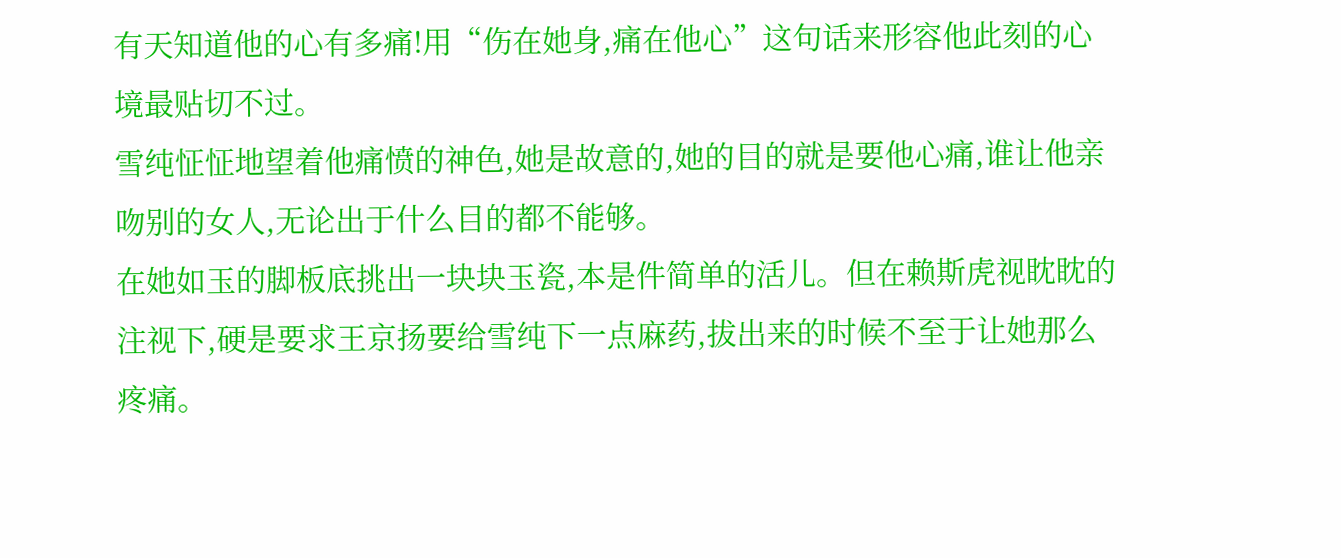有天知道他的心有多痛!用“伤在她身,痛在他心”这句话来形容他此刻的心境最贴切不过。
雪纯怔怔地望着他痛愤的神色,她是故意的,她的目的就是要他心痛,谁让他亲吻别的女人,无论出于什么目的都不能够。
在她如玉的脚板底挑出一块块玉瓷,本是件简单的活儿。但在赖斯虎视眈眈的注视下,硬是要求王京扬要给雪纯下一点麻药,拔出来的时候不至于让她那么疼痛。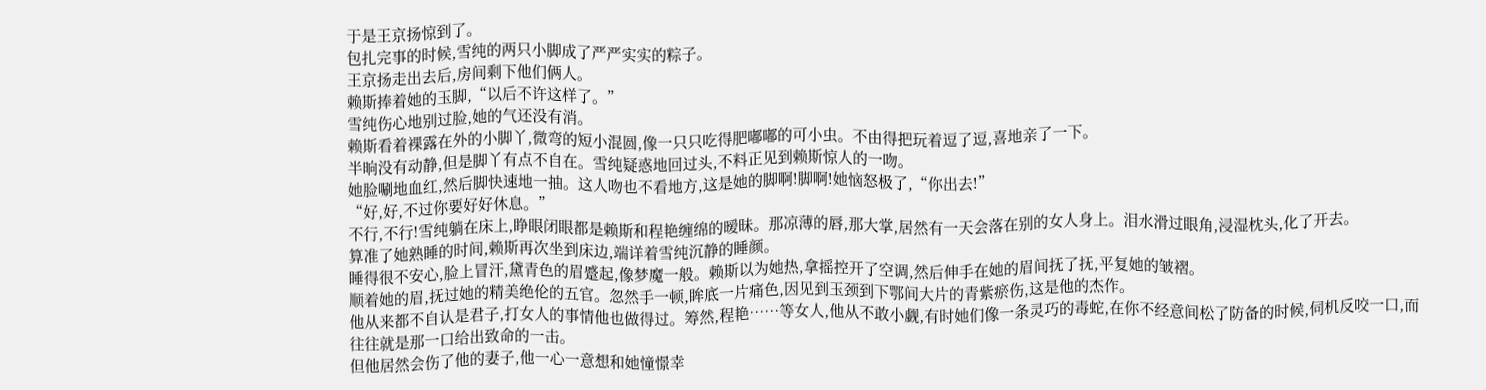于是王京扬惊到了。
包扎完事的时候,雪纯的两只小脚成了严严实实的粽子。
王京扬走出去后,房间剩下他们俩人。
赖斯捧着她的玉脚,“以后不许这样了。”
雪纯伤心地别过脸,她的气还没有消。
赖斯看着裸露在外的小脚丫,微弯的短小混圆,像一只只吃得肥嘟嘟的可小虫。不由得把玩着逗了逗,喜地亲了一下。
半晌没有动静,但是脚丫有点不自在。雪纯疑惑地回过头,不料正见到赖斯惊人的一吻。
她脸唰地血红,然后脚快速地一抽。这人吻也不看地方,这是她的脚啊!脚啊!她恼怒极了,“你出去!”
“好,好,不过你要好好休息。”
不行,不行!雪纯躺在床上,睁眼闭眼都是赖斯和程艳缠绵的暧昧。那凉薄的唇,那大掌,居然有一天会落在别的女人身上。泪水滑过眼角,浸湿枕头,化了开去。
算准了她熟睡的时间,赖斯再次坐到床边,端详着雪纯沉静的睡颜。
睡得很不安心,脸上冒汗,黛青色的眉蹙起,像梦魔一般。赖斯以为她热,拿摇控开了空调,然后伸手在她的眉间抚了抚,平复她的皱褶。
顺着她的眉,抚过她的精美绝伦的五官。忽然手一顿,眸底一片痛色,因见到玉颈到下鄂间大片的青紫瘀伤,这是他的杰作。
他从来都不自认是君子,打女人的事情他也做得过。筹然,程艳……等女人,他从不敢小觑,有时她们像一条灵巧的毒蛇,在你不经意间松了防备的时候,伺机反咬一口,而往往就是那一口给出致命的一击。
但他居然会伤了他的妻子,他一心一意想和她憧憬幸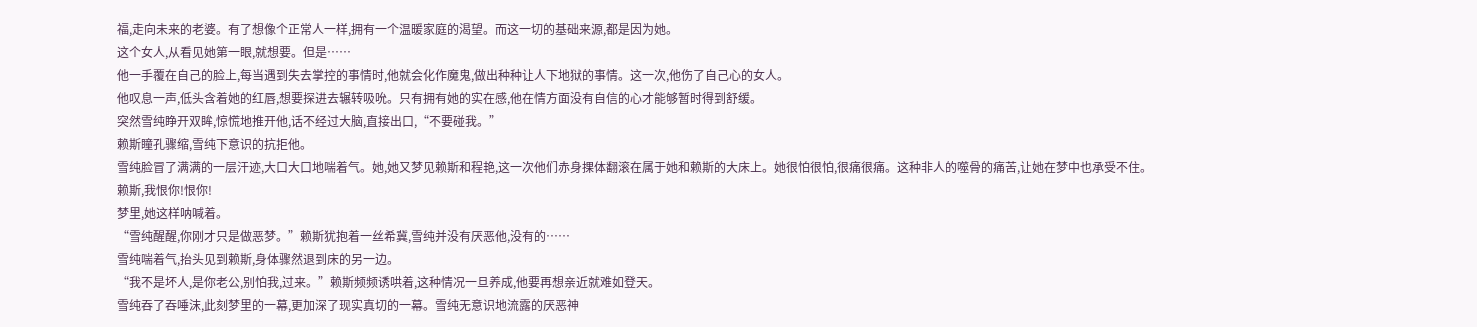福,走向未来的老婆。有了想像个正常人一样,拥有一个温暖家庭的渴望。而这一切的基础来源,都是因为她。
这个女人,从看见她第一眼,就想要。但是……
他一手覆在自己的脸上,每当遇到失去掌控的事情时,他就会化作魔鬼,做出种种让人下地狱的事情。这一次,他伤了自己心的女人。
他叹息一声,低头含着她的红唇,想要探进去辗转吸吮。只有拥有她的实在感,他在情方面没有自信的心才能够暂时得到舒缓。
突然雪纯睁开双眸,惊慌地推开他,话不经过大脑,直接出口,“不要碰我。”
赖斯瞳孔骤缩,雪纯下意识的抗拒他。
雪纯脸冒了满满的一层汗迹,大口大口地喘着气。她,她又梦见赖斯和程艳,这一次他们赤身捰体翻滚在属于她和赖斯的大床上。她很怕很怕,很痛很痛。这种非人的噬骨的痛苦,让她在梦中也承受不住。
赖斯,我恨你!恨你!
梦里,她这样呐喊着。
“雪纯醒醒,你刚才只是做恶梦。”赖斯犹抱着一丝希冀,雪纯并没有厌恶他,没有的……
雪纯喘着气,抬头见到赖斯,身体骤然退到床的另一边。
“我不是坏人,是你老公,别怕我,过来。”赖斯频频诱哄着,这种情况一旦养成,他要再想亲近就难如登天。
雪纯吞了吞唾沫,此刻梦里的一幕,更加深了现实真切的一幕。雪纯无意识地流露的厌恶神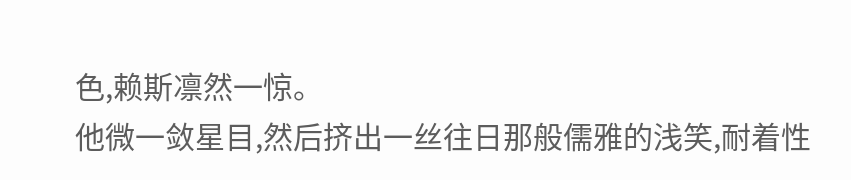色,赖斯凛然一惊。
他微一敛星目,然后挤出一丝往日那般儒雅的浅笑,耐着性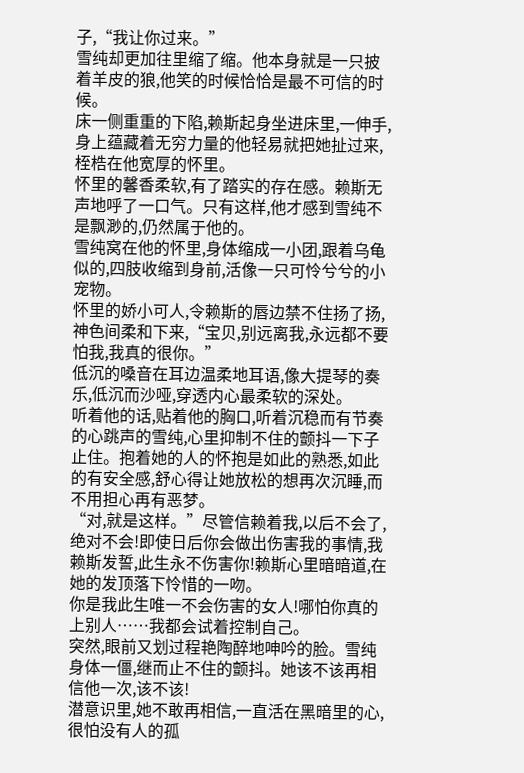子,“我让你过来。”
雪纯却更加往里缩了缩。他本身就是一只披着羊皮的狼,他笑的时候恰恰是最不可信的时候。
床一侧重重的下陷,赖斯起身坐进床里,一伸手,身上蕴藏着无穷力量的他轻易就把她扯过来,桎梏在他宽厚的怀里。
怀里的馨香柔软,有了踏实的存在感。赖斯无声地呼了一口气。只有这样,他才感到雪纯不是飘渺的,仍然属于他的。
雪纯窝在他的怀里,身体缩成一小团,跟着乌龟似的,四肢收缩到身前,活像一只可怜兮兮的小宠物。
怀里的娇小可人,令赖斯的唇边禁不住扬了扬,神色间柔和下来,“宝贝,别远离我,永远都不要怕我,我真的很你。”
低沉的嗓音在耳边温柔地耳语,像大提琴的奏乐,低沉而沙哑,穿透内心最柔软的深处。
听着他的话,贴着他的胸口,听着沉稳而有节奏的心跳声的雪纯,心里抑制不住的颤抖一下子止住。抱着她的人的怀抱是如此的熟悉,如此的有安全感,舒心得让她放松的想再次沉睡,而不用担心再有恶梦。
“对,就是这样。”尽管信赖着我,以后不会了,绝对不会!即使日后你会做出伤害我的事情,我赖斯发誓,此生永不伤害你!赖斯心里暗暗道,在她的发顶落下怜惜的一吻。
你是我此生唯一不会伤害的女人!哪怕你真的上别人……我都会试着控制自己。
突然,眼前又划过程艳陶醉地呻吟的脸。雪纯身体一僵,继而止不住的颤抖。她该不该再相信他一次,该不该!
潜意识里,她不敢再相信,一直活在黑暗里的心,很怕没有人的孤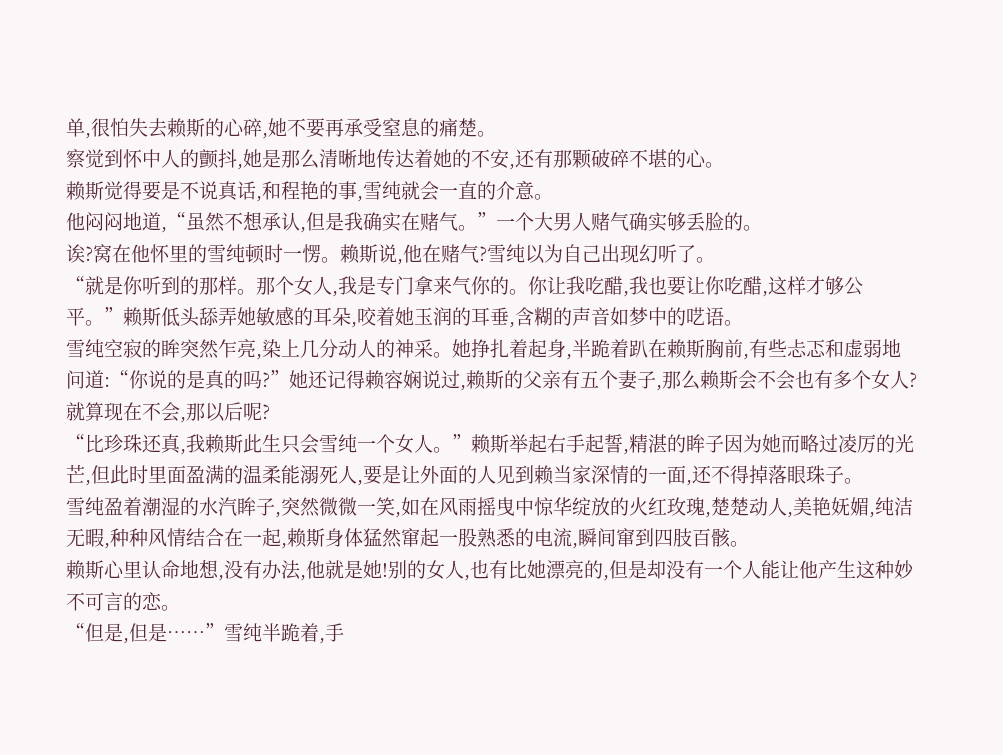单,很怕失去赖斯的心碎,她不要再承受窒息的痛楚。
察觉到怀中人的颤抖,她是那么清晰地传达着她的不安,还有那颗破碎不堪的心。
赖斯觉得要是不说真话,和程艳的事,雪纯就会一直的介意。
他闷闷地道,“虽然不想承认,但是我确实在赌气。”一个大男人赌气确实够丢脸的。
诶?窝在他怀里的雪纯顿时一愣。赖斯说,他在赌气?雪纯以为自己出现幻听了。
“就是你听到的那样。那个女人,我是专门拿来气你的。你让我吃醋,我也要让你吃醋,这样才够公平。”赖斯低头舔弄她敏感的耳朵,咬着她玉润的耳垂,含糊的声音如梦中的呓语。
雪纯空寂的眸突然乍亮,染上几分动人的神采。她挣扎着起身,半跪着趴在赖斯胸前,有些忐忑和虚弱地问道:“你说的是真的吗?”她还记得赖容娴说过,赖斯的父亲有五个妻子,那么赖斯会不会也有多个女人?就算现在不会,那以后呢?
“比珍珠还真,我赖斯此生只会雪纯一个女人。”赖斯举起右手起誓,精湛的眸子因为她而略过凌厉的光芒,但此时里面盈满的温柔能溺死人,要是让外面的人见到赖当家深情的一面,还不得掉落眼珠子。
雪纯盈着潮湿的水汽眸子,突然微微一笑,如在风雨摇曳中惊华绽放的火红玫瑰,楚楚动人,美艳妩媚,纯洁无暇,种种风情结合在一起,赖斯身体猛然窜起一股熟悉的电流,瞬间窜到四肢百骸。
赖斯心里认命地想,没有办法,他就是她!别的女人,也有比她漂亮的,但是却没有一个人能让他产生这种妙不可言的恋。
“但是,但是……”雪纯半跪着,手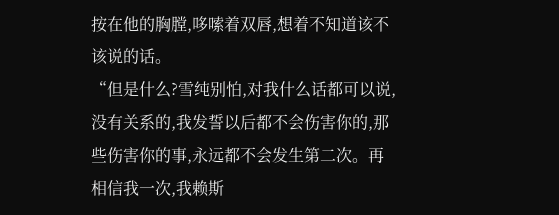按在他的胸膛,哆嗦着双唇,想着不知道该不该说的话。
“但是什么?雪纯别怕,对我什么话都可以说,没有关系的,我发誓以后都不会伤害你的,那些伤害你的事,永远都不会发生第二次。再相信我一次,我赖斯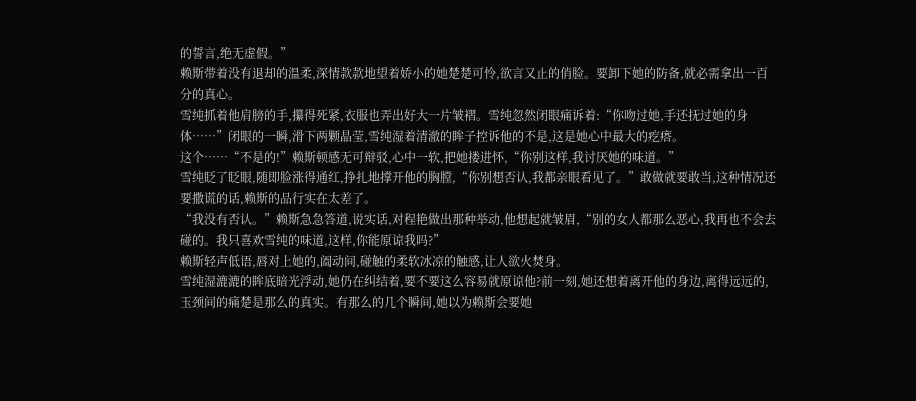的誓言,绝无虚假。”
赖斯带着没有退却的温柔,深情款款地望着娇小的她楚楚可怜,欲言又止的俏脸。要卸下她的防备,就必需拿出一百分的真心。
雪纯抓着他肩膀的手,攥得死紧,衣服也弄出好大一片皱褶。雪纯忽然闭眼痛诉着:“你吻过她,手还抚过她的身体……”闭眼的一瞬,滑下两颗晶莹,雪纯湿着清澈的眸子控诉他的不是,这是她心中最大的疙瘩。
这个……“不是的!”赖斯顿感无可辩驳,心中一软,把她搂进怀,“你别这样,我讨厌她的味道。”
雪纯眨了眨眼,随即脸涨得通红,挣扎地撑开他的胸膛,“你别想否认,我都亲眼看见了。”敢做就要敢当,这种情况还要撒谎的话,赖斯的品行实在太差了。
“我没有否认。”赖斯急急答道,说实话,对程艳做出那种举动,他想起就皱眉,“别的女人都那么恶心,我再也不会去碰的。我只喜欢雪纯的味道,这样,你能原谅我吗?”
赖斯轻声低语,唇对上她的,阖动间,碰触的柔软冰凉的触感,让人欲火焚身。
雪纯湿漉漉的眸底暗光浮动,她仍在纠结着,要不要这么容易就原谅他?前一刻,她还想着离开他的身边,离得远远的,玉颈间的痛楚是那么的真实。有那么的几个瞬间,她以为赖斯会要她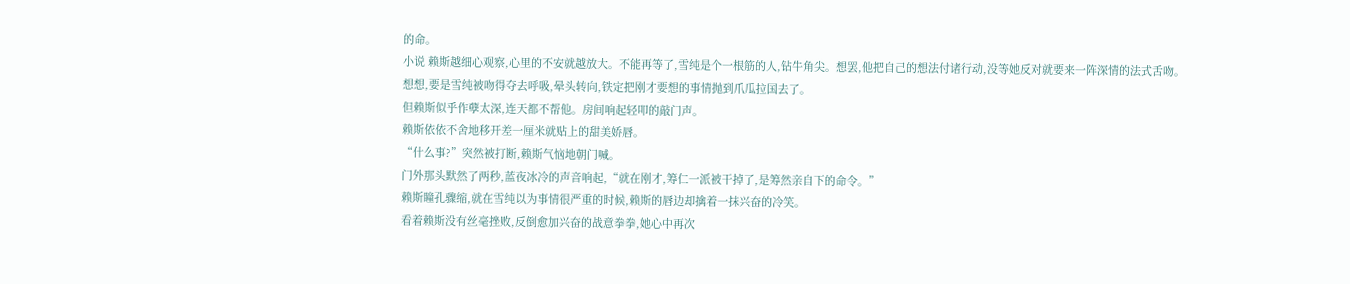的命。
小说 赖斯越细心观察,心里的不安就越放大。不能再等了,雪纯是个一根筋的人,钻牛角尖。想罢,他把自己的想法付诸行动,没等她反对就要来一阵深情的法式舌吻。想想,要是雪纯被吻得夺去呼吸,晕头转向,铁定把刚才要想的事情抛到爪瓜拉国去了。
但赖斯似乎作孽太深,连天都不帮他。房间响起轻叩的敲门声。
赖斯依依不舍地移开差一厘米就贴上的甜美娇唇。
“什么事?”突然被打断,赖斯气恼地朝门喊。
门外那头默然了两秒,蓝夜冰冷的声音响起,“就在刚才,筹仁一派被干掉了,是筹然亲自下的命令。”
赖斯瞳孔骤缩,就在雪纯以为事情很严重的时候,赖斯的唇边却擒着一抹兴奋的冷笑。
看着赖斯没有丝毫挫败,反倒愈加兴奋的战意拳拳,她心中再次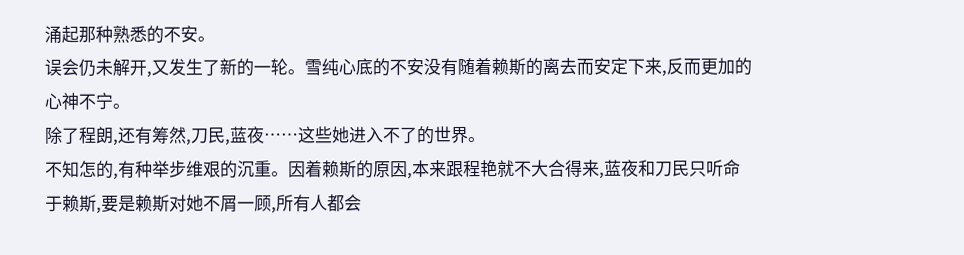涌起那种熟悉的不安。
误会仍未解开,又发生了新的一轮。雪纯心底的不安没有随着赖斯的离去而安定下来,反而更加的心神不宁。
除了程朗,还有筹然,刀民,蓝夜……这些她进入不了的世界。
不知怎的,有种举步维艰的沉重。因着赖斯的原因,本来跟程艳就不大合得来,蓝夜和刀民只听命于赖斯,要是赖斯对她不屑一顾,所有人都会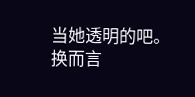当她透明的吧。
换而言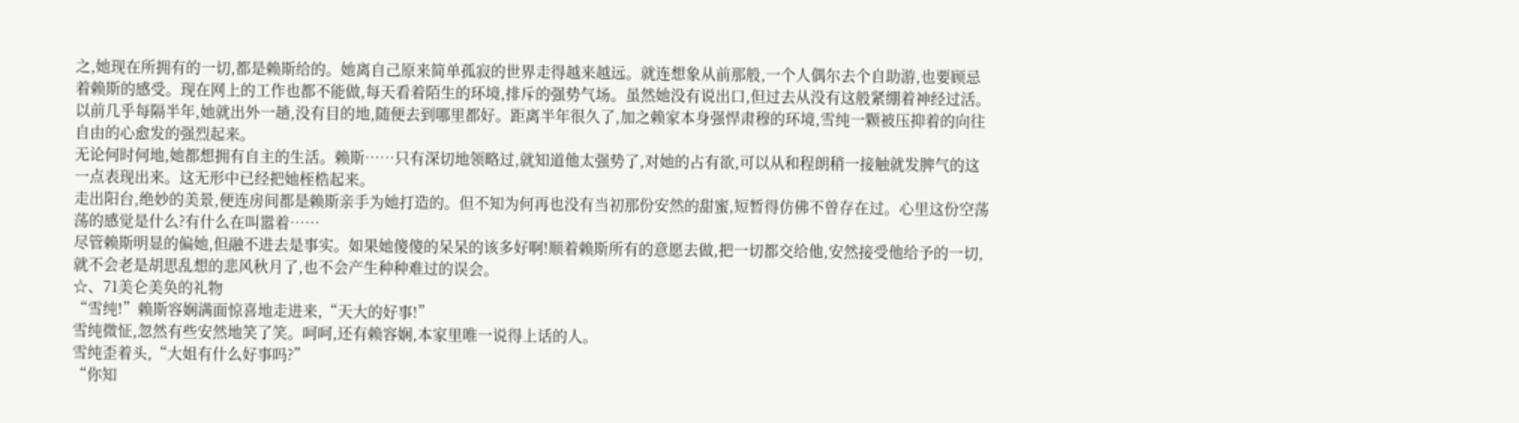之,她现在所拥有的一切,都是赖斯给的。她离自己原来简单孤寂的世界走得越来越远。就连想象从前那般,一个人偶尔去个自助游,也要顾忌着赖斯的感受。现在网上的工作也都不能做,每天看着陌生的环境,排斥的强势气场。虽然她没有说出口,但过去从没有这般紧绷着神经过活。
以前几乎每隔半年,她就出外一趟,没有目的地,随便去到哪里都好。距离半年很久了,加之赖家本身强悍肃穆的环境,雪纯一颗被压抑着的向往自由的心愈发的强烈起来。
无论何时何地,她都想拥有自主的生活。赖斯……只有深切地领略过,就知道他太强势了,对她的占有欲,可以从和程朗稍一接触就发脾气的这一点表现出来。这无形中已经把她桎梏起来。
走出阳台,绝妙的美景,便连房间都是赖斯亲手为她打造的。但不知为何再也没有当初那份安然的甜蜜,短暂得仿佛不曾存在过。心里这份空荡荡的感觉是什么?有什么在叫嚣着……
尽管赖斯明显的偏她,但融不进去是事实。如果她傻傻的呆呆的该多好啊!顺着赖斯所有的意愿去做,把一切都交给他,安然接受他给予的一切,就不会老是胡思乱想的悲风秋月了,也不会产生种种难过的误会。
☆、71美仑美奂的礼物
“雪纯!”赖斯容娴满面惊喜地走进来,“天大的好事!”
雪纯微怔,忽然有些安然地笑了笑。呵呵,还有赖容娴,本家里唯一说得上话的人。
雪纯歪着头,“大姐有什么好事吗?”
“你知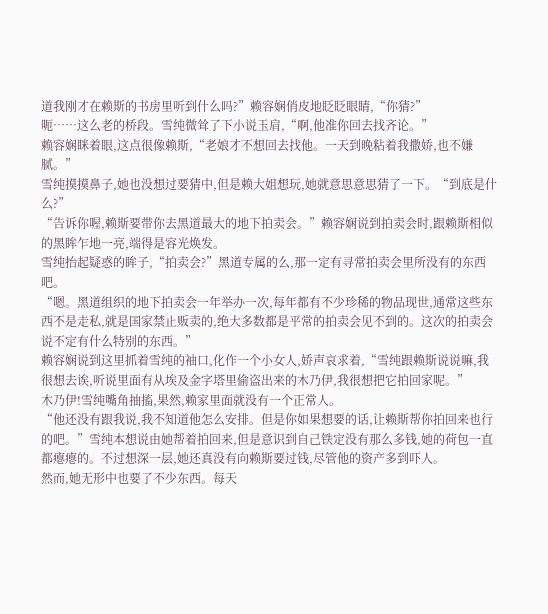道我刚才在赖斯的书房里听到什么吗?”赖容娴俏皮地眨眨眼睛,“你猜?”
呃……这么老的桥段。雪纯微耸了下小说玉肩,“啊,他准你回去找齐论。”
赖容娴眯着眼,这点很像赖斯,“老娘才不想回去找他。一天到晚粘着我撒娇,也不嫌腻。”
雪纯摸摸鼻子,她也没想过要猜中,但是赖大姐想玩,她就意思意思猜了一下。“到底是什么?”
“告诉你喔,赖斯要带你去黑道最大的地下拍卖会。”赖容娴说到拍卖会时,跟赖斯相似的黑眸乍地一亮,端得是容光焕发。
雪纯抬起疑惑的眸子,“拍卖会?”黑道专属的么,那一定有寻常拍卖会里所没有的东西吧。
“嗯。黑道组织的地下拍卖会一年举办一次,每年都有不少珍稀的物品现世,通常这些东西不是走私,就是国家禁止贩卖的,绝大多数都是平常的拍卖会见不到的。这次的拍卖会说不定有什么特别的东西。”
赖容娴说到这里抓着雪纯的袖口,化作一个小女人,娇声哀求着,“雪纯跟赖斯说说嘛,我很想去诶,听说里面有从埃及金字塔里偷盗出来的木乃伊,我很想把它拍回家呢。”
木乃伊!雪纯嘴角抽搐,果然,赖家里面就没有一个正常人。
“他还没有跟我说,我不知道他怎么安排。但是你如果想要的话,让赖斯帮你拍回来也行的吧。”雪纯本想说由她帮着拍回来,但是意识到自己铁定没有那么多钱,她的荷包一直都瘪瘪的。不过想深一层,她还真没有向赖斯要过钱,尽管他的资产多到吓人。
然而,她无形中也要了不少东西。每天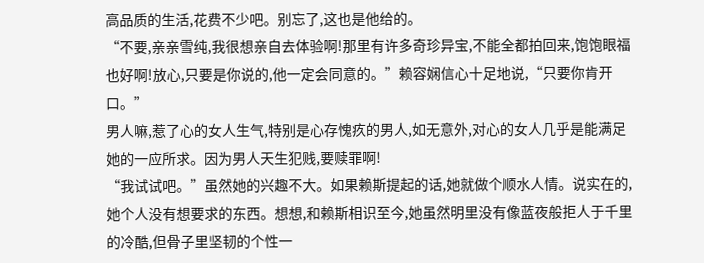高品质的生活,花费不少吧。别忘了,这也是他给的。
“不要,亲亲雪纯,我很想亲自去体验啊!那里有许多奇珍异宝,不能全都拍回来,饱饱眼福也好啊!放心,只要是你说的,他一定会同意的。”赖容娴信心十足地说,“只要你肯开口。”
男人嘛,惹了心的女人生气,特别是心存愧疚的男人,如无意外,对心的女人几乎是能满足她的一应所求。因为男人天生犯贱,要赎罪啊!
“我试试吧。”虽然她的兴趣不大。如果赖斯提起的话,她就做个顺水人情。说实在的,她个人没有想要求的东西。想想,和赖斯相识至今,她虽然明里没有像蓝夜般拒人于千里的冷酷,但骨子里坚韧的个性一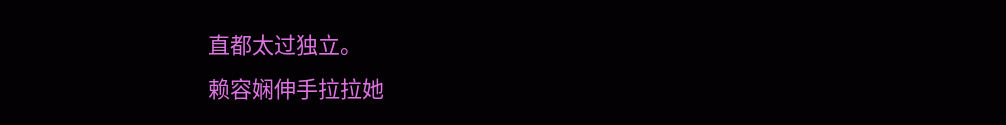直都太过独立。
赖容娴伸手拉拉她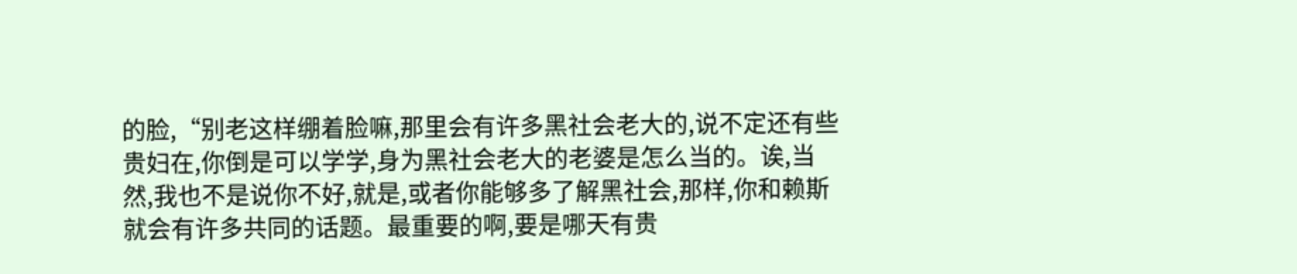的脸,“别老这样绷着脸嘛,那里会有许多黑社会老大的,说不定还有些贵妇在,你倒是可以学学,身为黑社会老大的老婆是怎么当的。诶,当然,我也不是说你不好,就是,或者你能够多了解黑社会,那样,你和赖斯就会有许多共同的话题。最重要的啊,要是哪天有贵